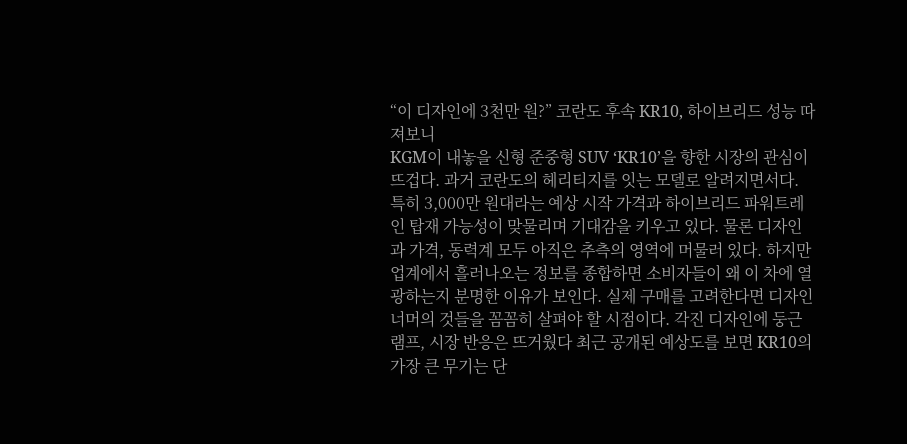“이 디자인에 3천만 원?” 코란도 후속 KR10, 하이브리드 성능 따져보니
KGM이 내놓을 신형 준중형 SUV ‘KR10’을 향한 시장의 관심이 뜨겁다. 과거 코란도의 헤리티지를 잇는 모델로 알려지면서다. 특히 3,000만 원대라는 예상 시작 가격과 하이브리드 파워트레인 탑재 가능성이 맞물리며 기대감을 키우고 있다. 물론 디자인과 가격, 동력계 모두 아직은 추측의 영역에 머물러 있다. 하지만 업계에서 흘러나오는 정보를 종합하면 소비자들이 왜 이 차에 열광하는지 분명한 이유가 보인다. 실제 구매를 고려한다면 디자인 너머의 것들을 꼼꼼히 살펴야 할 시점이다. 각진 디자인에 둥근 램프, 시장 반응은 뜨거웠다 최근 공개된 예상도를 보면 KR10의 가장 큰 무기는 단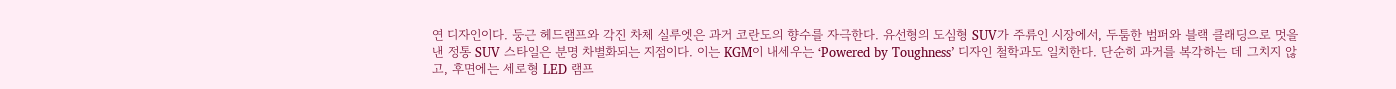연 디자인이다. 둥근 헤드램프와 각진 차체 실루엣은 과거 코란도의 향수를 자극한다. 유선형의 도심형 SUV가 주류인 시장에서, 두툼한 범퍼와 블랙 클래딩으로 멋을 낸 정통 SUV 스타일은 분명 차별화되는 지점이다. 이는 KGM이 내세우는 ‘Powered by Toughness’ 디자인 철학과도 일치한다. 단순히 과거를 복각하는 데 그치지 않고, 후면에는 세로형 LED 램프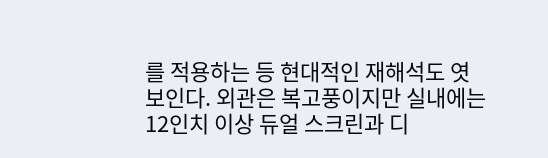를 적용하는 등 현대적인 재해석도 엿보인다. 외관은 복고풍이지만 실내에는 12인치 이상 듀얼 스크린과 디